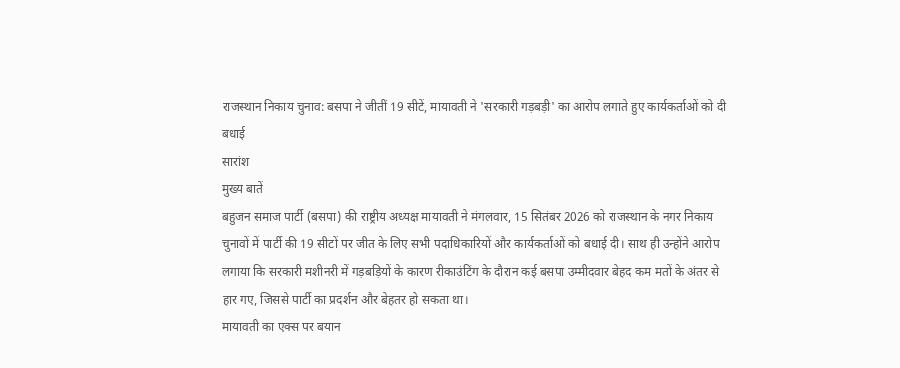राजस्थान निकाय चुनाव: बसपा ने जीतीं 19 सीटें, मायावती ने 'सरकारी गड़बड़ी' का आरोप लगाते हुए कार्यकर्ताओं को दी बधाई
सारांश
मुख्य बातें
बहुजन समाज पार्टी (बसपा) की राष्ट्रीय अध्यक्ष मायावती ने मंगलवार, 15 सितंबर 2026 को राजस्थान के नगर निकाय चुनावों में पार्टी की 19 सीटों पर जीत के लिए सभी पदाधिकारियों और कार्यकर्ताओं को बधाई दी। साथ ही उन्होंने आरोप लगाया कि सरकारी मशीनरी में गड़बड़ियों के कारण रीकाउंटिंग के दौरान कई बसपा उम्मीदवार बेहद कम मतों के अंतर से हार गए, जिससे पार्टी का प्रदर्शन और बेहतर हो सकता था।
मायावती का एक्स पर बयान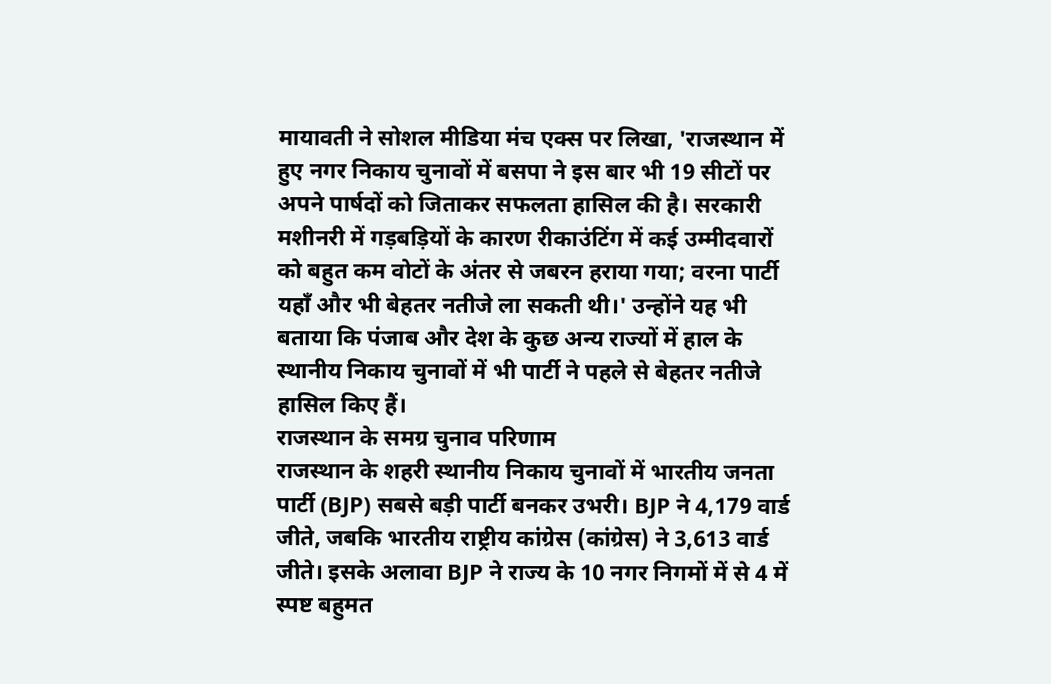मायावती ने सोशल मीडिया मंच एक्स पर लिखा, 'राजस्थान में हुए नगर निकाय चुनावों में बसपा ने इस बार भी 19 सीटों पर अपने पार्षदों को जिताकर सफलता हासिल की है। सरकारी मशीनरी में गड़बड़ियों के कारण रीकाउंटिंग में कई उम्मीदवारों को बहुत कम वोटों के अंतर से जबरन हराया गया; वरना पार्टी यहाँ और भी बेहतर नतीजे ला सकती थी।' उन्होंने यह भी बताया कि पंजाब और देश के कुछ अन्य राज्यों में हाल के स्थानीय निकाय चुनावों में भी पार्टी ने पहले से बेहतर नतीजे हासिल किए हैं।
राजस्थान के समग्र चुनाव परिणाम
राजस्थान के शहरी स्थानीय निकाय चुनावों में भारतीय जनता पार्टी (BJP) सबसे बड़ी पार्टी बनकर उभरी। BJP ने 4,179 वार्ड जीते, जबकि भारतीय राष्ट्रीय कांग्रेस (कांग्रेस) ने 3,613 वार्ड जीते। इसके अलावा BJP ने राज्य के 10 नगर निगमों में से 4 में स्पष्ट बहुमत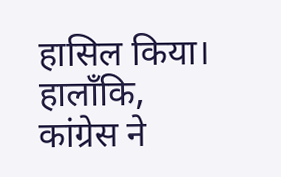हासिल किया।
हालाँकि, कांग्रेस ने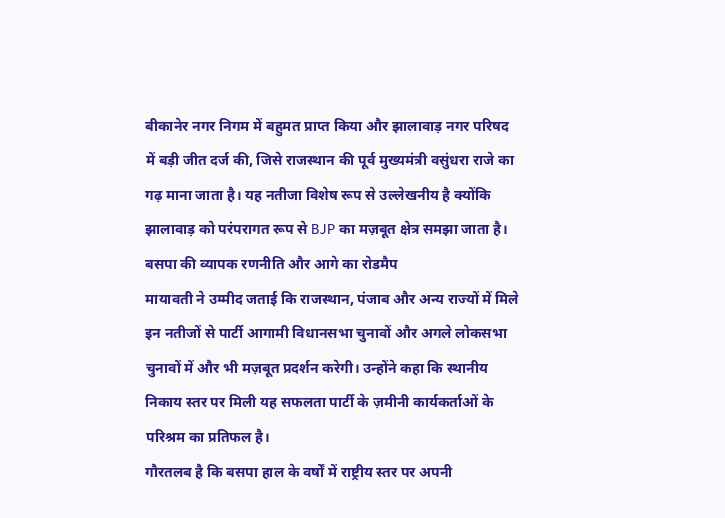बीकानेर नगर निगम में बहुमत प्राप्त किया और झालावाड़ नगर परिषद में बड़ी जीत दर्ज की, जिसे राजस्थान की पूर्व मुख्यमंत्री वसुंधरा राजे का गढ़ माना जाता है। यह नतीजा विशेष रूप से उल्लेखनीय है क्योंकि झालावाड़ को परंपरागत रूप से BJP का मज़बूत क्षेत्र समझा जाता है।
बसपा की व्यापक रणनीति और आगे का रोडमैप
मायावती ने उम्मीद जताई कि राजस्थान, पंजाब और अन्य राज्यों में मिले इन नतीजों से पार्टी आगामी विधानसभा चुनावों और अगले लोकसभा चुनावों में और भी मज़बूत प्रदर्शन करेगी। उन्होंने कहा कि स्थानीय निकाय स्तर पर मिली यह सफलता पार्टी के ज़मीनी कार्यकर्ताओं के परिश्रम का प्रतिफल है।
गौरतलब है कि बसपा हाल के वर्षों में राष्ट्रीय स्तर पर अपनी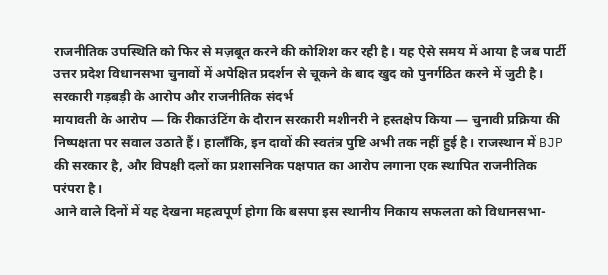राजनीतिक उपस्थिति को फिर से मज़बूत करने की कोशिश कर रही है। यह ऐसे समय में आया है जब पार्टी उत्तर प्रदेश विधानसभा चुनावों में अपेक्षित प्रदर्शन से चूकने के बाद खुद को पुनर्गठित करने में जुटी है।
सरकारी गड़बड़ी के आरोप और राजनीतिक संदर्भ
मायावती के आरोप — कि रीकाउंटिंग के दौरान सरकारी मशीनरी ने हस्तक्षेप किया — चुनावी प्रक्रिया की निष्पक्षता पर सवाल उठाते हैं। हालाँकि, इन दावों की स्वतंत्र पुष्टि अभी तक नहीं हुई है। राजस्थान में BJP की सरकार है, और विपक्षी दलों का प्रशासनिक पक्षपात का आरोप लगाना एक स्थापित राजनीतिक परंपरा है।
आने वाले दिनों में यह देखना महत्वपूर्ण होगा कि बसपा इस स्थानीय निकाय सफलता को विधानसभा-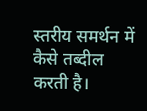स्तरीय समर्थन में कैसे तब्दील करती है।